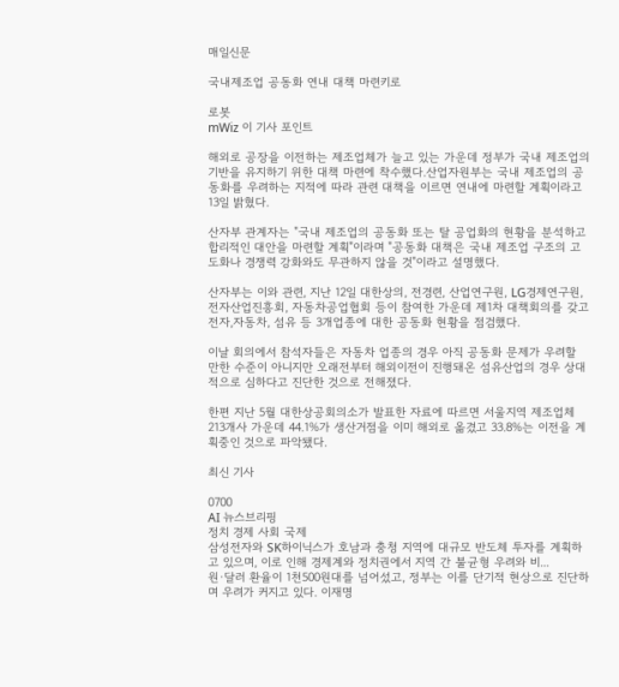매일신문

국내제조업 공동화 연내 대책 마련키로

로봇
mWiz 이 기사 포인트

해외로 공장을 이전하는 제조업체가 늘고 있는 가운데 정부가 국내 제조업의 기반을 유지하기 위한 대책 마련에 착수했다.산업자원부는 국내 제조업의 공동화를 우려하는 지적에 따라 관련 대책을 이르면 연내에 마련할 계획이라고 13일 밝혔다.

산자부 관계자는 "국내 제조업의 공동화 또는 탈 공업화의 현황을 분석하고 합리적인 대안을 마련할 계획"이라며 "공동화 대책은 국내 제조업 구조의 고도화나 경쟁력 강화와도 무관하지 않을 것"이라고 설명했다.

산자부는 이와 관련, 지난 12일 대한상의, 전경련, 산업연구원, LG경제연구원, 전자산업진흥회, 자동차공업협회 등이 참여한 가운데 제1차 대책회의를 갖고 전자,자동차, 섬유 등 3개업종에 대한 공동화 현황을 점검했다.

이날 회의에서 참석자들은 자동차 업종의 경우 아직 공동화 문제가 우려할 만한 수준이 아니지만 오래전부터 해외이전이 진행돼온 섬유산업의 경우 상대적으로 심하다고 진단한 것으로 전해졌다.

한편 지난 5월 대한상공회의소가 발표한 자료에 따르면 서울지역 제조업체 213개사 가운데 44.1%가 생산거점을 이미 해외로 옮겼고 33.8%는 이전을 계획중인 것으로 파악됐다.

최신 기사

0700
AI 뉴스브리핑
정치 경제 사회 국제
삼성전자와 SK하이닉스가 호남과 충청 지역에 대규모 반도체 투자를 계획하고 있으며, 이로 인해 경제계와 정치권에서 지역 간 불균형 우려와 비...
원·달러 환율이 1천500원대를 넘어섰고, 정부는 이를 단기적 현상으로 진단하며 우려가 커지고 있다. 이재명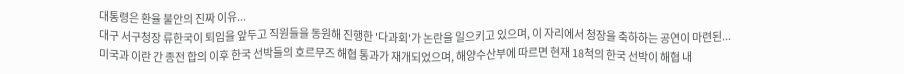대통령은 환율 불안의 진짜 이유...
대구 서구청장 류한국이 퇴임을 앞두고 직원들을 동원해 진행한 '다과회'가 논란을 일으키고 있으며, 이 자리에서 청장을 축하하는 공연이 마련된...
미국과 이란 간 종전 합의 이후 한국 선박들의 호르무즈 해협 통과가 재개되었으며, 해양수산부에 따르면 현재 18척의 한국 선박이 해협 내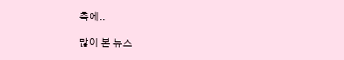측에..

많이 본 뉴스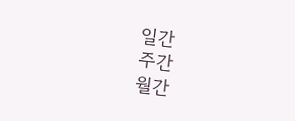일간
주간
월간